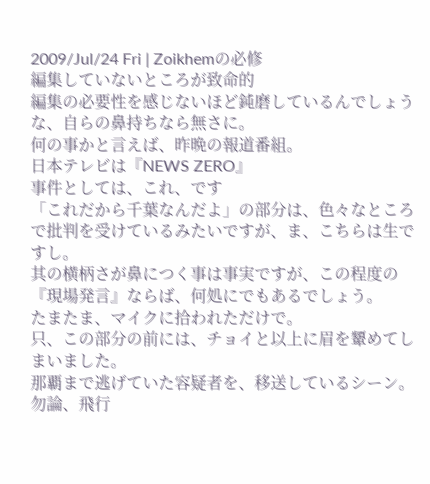2009/Jul/24 Fri | Zoikhemの必修
編集していないところが致命的
編集の必要性を感じないほど鈍磨しているんでしょうな、自らの鼻持ちなら無さに。
何の事かと言えば、昨晩の報道番組。
日本テレビは『NEWS ZERO』
事件としては、これ、です
「これだから千葉なんだよ」の部分は、色々なところで批判を受けているみたいですが、ま、こちらは生ですし。
其の横柄さが鼻につく事は事実ですが、この程度の『現場発言』ならば、何処にでもあるでしょう。
たまたま、マイクに拾われただけで。
只、この部分の前には、チョイと以上に眉を顰めてしまいました。
那覇まで逃げていた容疑者を、移送しているシーン。
勿論、飛行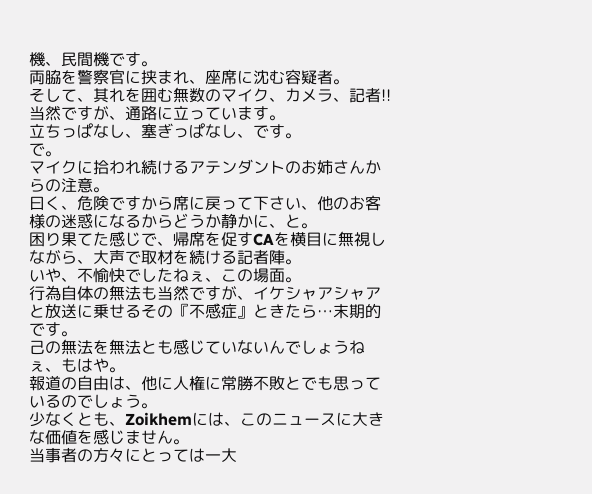機、民間機です。
両脇を警察官に挟まれ、座席に沈む容疑者。
そして、其れを囲む無数のマイク、カメラ、記者!!
当然ですが、通路に立っています。
立ちっぱなし、塞ぎっぱなし、です。
で。
マイクに拾われ続けるアテンダントのお姉さんからの注意。
曰く、危険ですから席に戻って下さい、他のお客様の迷惑になるからどうか静かに、と。
困り果てた感じで、帰席を促すCAを横目に無視しながら、大声で取材を続ける記者陣。
いや、不愉快でしたねぇ、この場面。
行為自体の無法も当然ですが、イケシャアシャアと放送に乗せるその『不感症』ときたら…末期的です。
己の無法を無法とも感じていないんでしょうねぇ、もはや。
報道の自由は、他に人権に常勝不敗とでも思っているのでしょう。
少なくとも、Zoikhemには、このニュースに大きな価値を感じません。
当事者の方々にとっては一大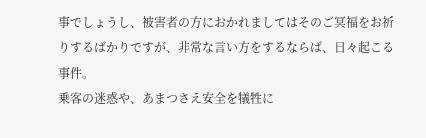事でしょうし、被害者の方におかれましてはそのご冥福をお祈りするばかりですが、非常な言い方をするならば、日々起こる事件。
乗客の迷惑や、あまつさえ安全を犠牲に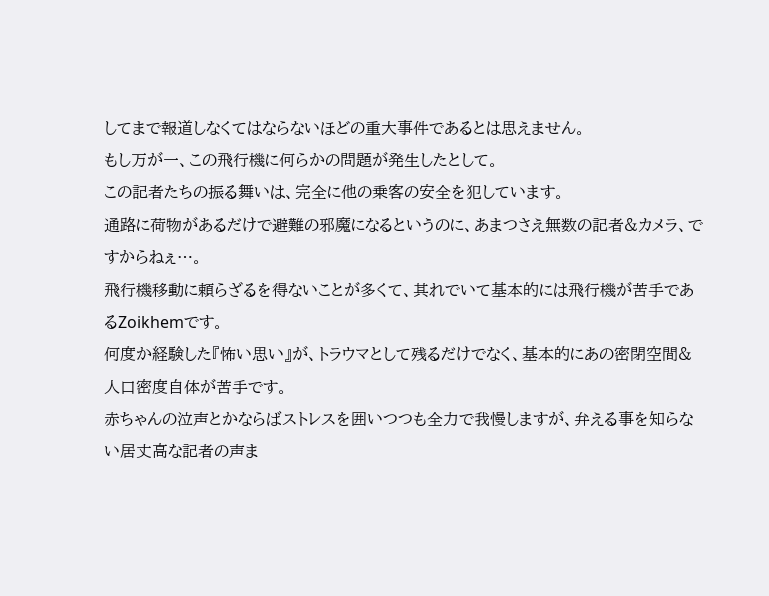してまで報道しなくてはならないほどの重大事件であるとは思えません。
もし万が一、この飛行機に何らかの問題が発生したとして。
この記者たちの振る舞いは、完全に他の乗客の安全を犯しています。
通路に荷物があるだけで避難の邪魔になるというのに、あまつさえ無数の記者&カメラ、ですからねぇ…。
飛行機移動に頼らざるを得ないことが多くて、其れでいて基本的には飛行機が苦手であるZoikhemです。
何度か経験した『怖い思い』が、トラウマとして残るだけでなく、基本的にあの密閉空間&人口密度自体が苦手です。
赤ちゃんの泣声とかならばストレスを囲いつつも全力で我慢しますが、弁える事を知らない居丈高な記者の声ま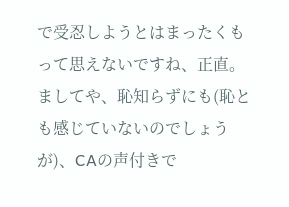で受忍しようとはまったくもって思えないですね、正直。
ましてや、恥知らずにも(恥とも感じていないのでしょうが)、CAの声付きで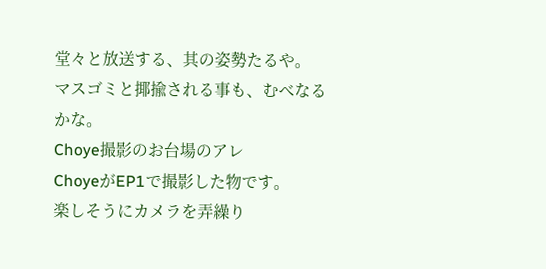堂々と放送する、其の姿勢たるや。
マスゴミと揶揄される事も、むべなるかな。
Choye撮影のお台場のアレ
ChoyeがEP1で撮影した物です。
楽しそうにカメラを弄繰り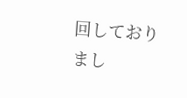回しておりまし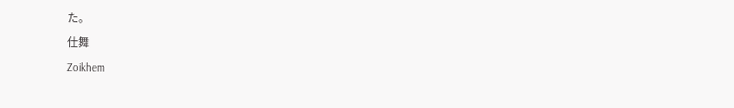た。
仕舞
Zoikhem